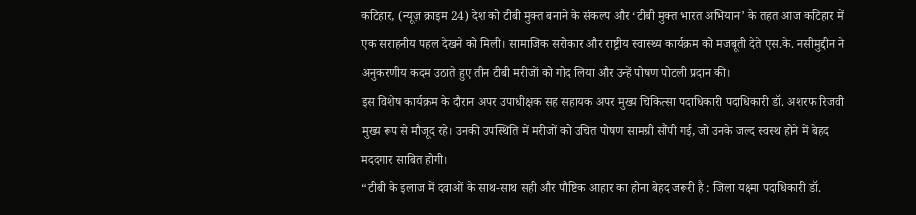कटिहार, (न्यूज़ क्राइम 24) देश को टीबी मुक्त बनाने के संकल्प और ‘टीबी मुक्त भारत अभियान’ के तहत आज कटिहार में एक सराहनीय पहल देखने को मिली। सामाजिक सरोकार और राष्ट्रीय स्वास्थ्य कार्यक्रम को मजबूती देते एस.के. नसीमुद्दीन ने अनुकरणीय कदम उठाते हुए तीन टीबी मरीजों को गोद लिया और उन्हें पोषण पोटली प्रदान की।
इस विशेष कार्यक्रम के दौरान अपर उपाधीक्षक सह सहायक अपर मुख्य चिकित्सा पदाधिकारी पदाधिकारी डॉ. अशरफ रिजवी मुख्य रूप से मौजूद रहे। उनकी उपस्थिति में मरीजों को उचित पोषण सामग्री सौंपी गई, जो उनके जल्द स्वस्थ होने में बेहद मददगार साबित होगी।
“टीबी के इलाज में दवाओं के साथ-साथ सही और पौष्टिक आहार का होना बेहद जरूरी है : जिला यक्ष्मा पदाधिकारी डॉ.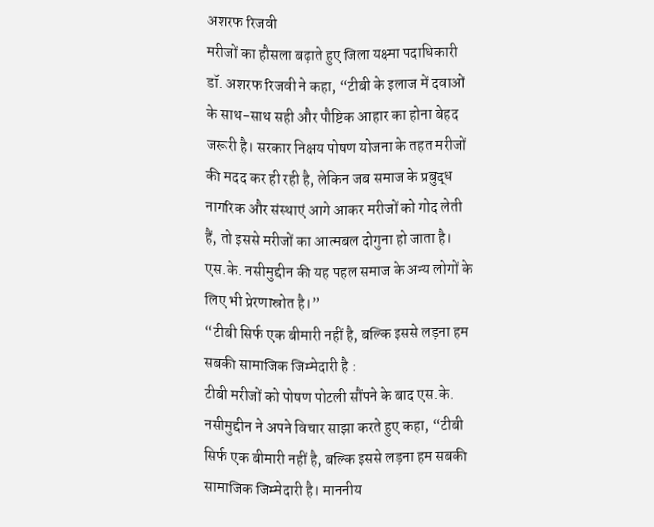अशरफ रिजवी
मरीजों का हौसला बढ़ाते हुए जिला यक्ष्मा पदाधिकारी डॉ. अशरफ रिजवी ने कहा, “टीबी के इलाज में दवाओं के साथ-साथ सही और पौष्टिक आहार का होना बेहद जरूरी है। सरकार निक्षय पोषण योजना के तहत मरीजों की मदद कर ही रही है, लेकिन जब समाज के प्रबुद्ध नागरिक और संस्थाएं आगे आकर मरीजों को गोद लेती हैं, तो इससे मरीजों का आत्मबल दोगुना हो जाता है। एस.के. नसीमुद्दीन की यह पहल समाज के अन्य लोगों के लिए भी प्रेरणास्रोत है।”
“टीबी सिर्फ एक बीमारी नहीं है, बल्कि इससे लड़ना हम सबकी सामाजिक जिम्मेदारी है :
टीबी मरीजों को पोषण पोटली सौंपने के बाद एस.के. नसीमुद्दीन ने अपने विचार साझा करते हुए कहा, “टीबी सिर्फ एक बीमारी नहीं है, बल्कि इससे लड़ना हम सबकी सामाजिक जिम्मेदारी है। माननीय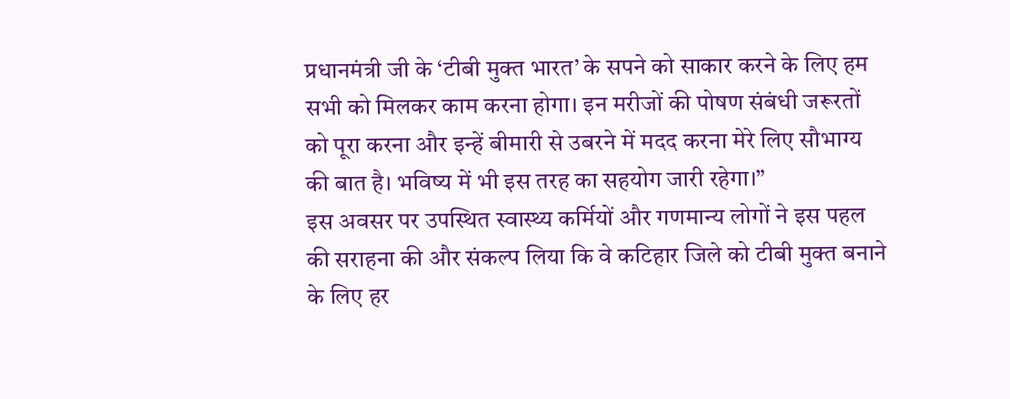प्रधानमंत्री जी के ‘टीबी मुक्त भारत’ के सपने को साकार करने के लिए हम सभी को मिलकर काम करना होगा। इन मरीजों की पोषण संबंधी जरूरतों को पूरा करना और इन्हें बीमारी से उबरने में मदद करना मेरे लिए सौभाग्य की बात है। भविष्य में भी इस तरह का सहयोग जारी रहेगा।”
इस अवसर पर उपस्थित स्वास्थ्य कर्मियों और गणमान्य लोगों ने इस पहल की सराहना की और संकल्प लिया कि वे कटिहार जिले को टीबी मुक्त बनाने के लिए हर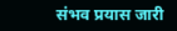संभव प्रयास जारी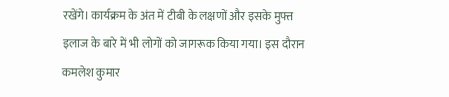रखेंगे। कार्यक्रम के अंत में टीबी के लक्षणों और इसके मुफ्त इलाज के बारे में भी लोगों को जागरूक किया गया। इस दौरान कमलेश कुमार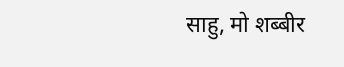साहु, मो शब्बीर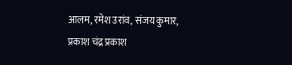आलम, रमेश उरांव, संजय कुमार, प्रकाश चंद्र प्रकाश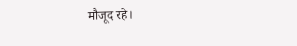मौजूद रहे।